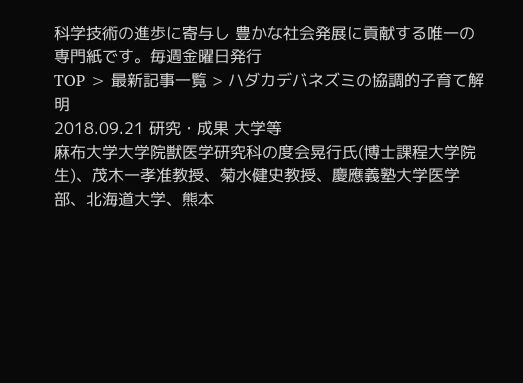科学技術の進歩に寄与し 豊かな社会発展に貢献する唯一の専門紙です。毎週金曜日発行
TOP > 最新記事一覧 > ハダカデバネズミの協調的子育て解明
2018.09.21 研究・成果 大学等
麻布大学大学院獣医学研究科の度会晃行氏(博士課程大学院生)、茂木一孝准教授、菊水健史教授、慶應義塾大学医学部、北海道大学、熊本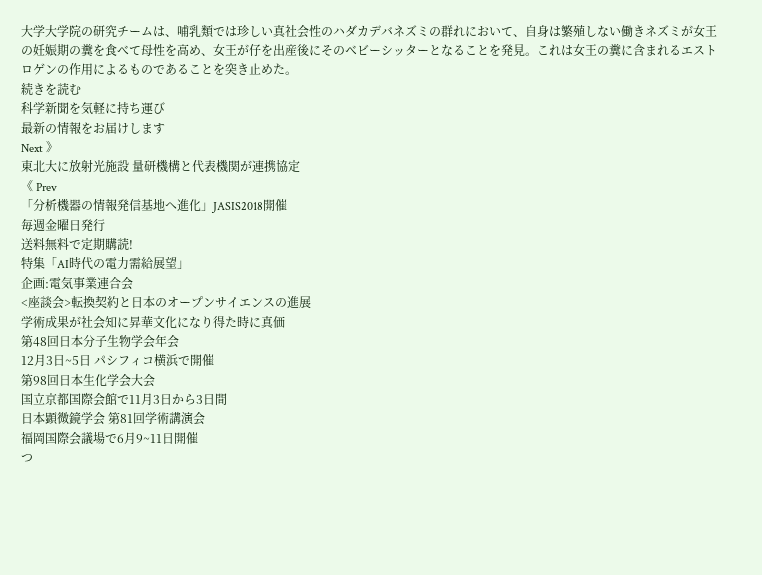大学大学院の研究チームは、哺乳類では珍しい真社会性のハダカデバネズミの群れにおいて、自身は繁殖しない働きネズミが女王の妊娠期の糞を食べて母性を高め、女王が仔を出産後にそのベビーシッターとなることを発見。これは女王の糞に含まれるエストロゲンの作用によるものであることを突き止めた。
続きを読む
科学新聞を気軽に持ち運び
最新の情報をお届けします
Next 》
東北大に放射光施設 量研機構と代表機関が連携協定
《 Prev
「分析機器の情報発信基地へ進化」JASIS2018開催
毎週金曜日発行
送料無料で定期購読!
特集「AI時代の電力需給展望」
企画:電気事業連合会
<座談会>転換契約と日本のオープンサイエンスの進展
学術成果が社会知に昇華文化になり得た時に真価
第48回日本分子生物学会年会
12月3日~5日 パシフィコ横浜で開催
第98回日本生化学会大会
国立京都国際会館で11月3日から3日間
日本顕微鏡学会 第81回学術講演会
福岡国際会議場で6月9~11日開催
つ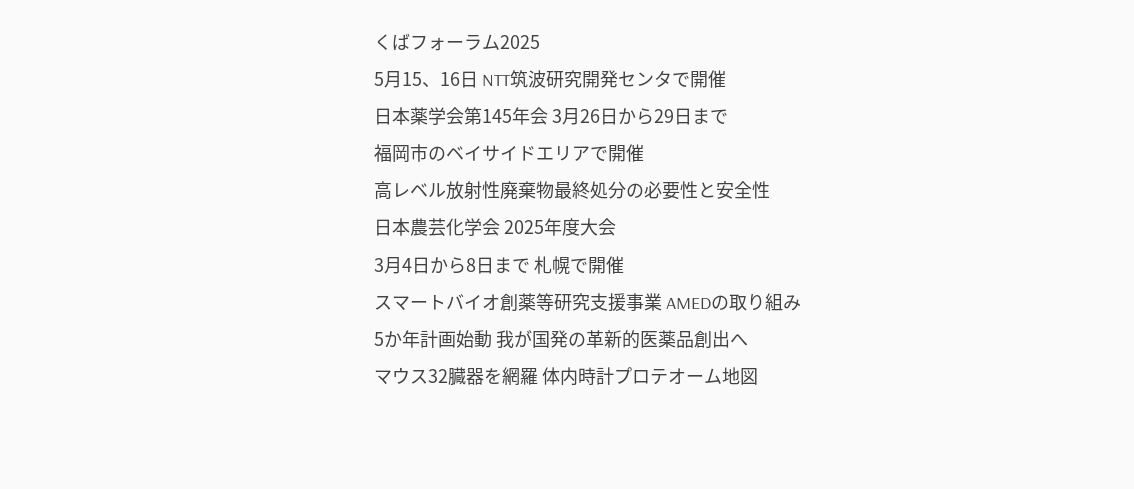くばフォーラム2025
5月15、16日 NTT筑波研究開発センタで開催
日本薬学会第145年会 3月26日から29日まで
福岡市のベイサイドエリアで開催
高レベル放射性廃棄物最終処分の必要性と安全性
日本農芸化学会 2025年度大会
3月4日から8日まで 札幌で開催
スマートバイオ創薬等研究支援事業 AMEDの取り組み
5か年計画始動 我が国発の革新的医薬品創出へ
マウス32臓器を網羅 体内時計プロテオーム地図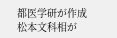都医学研が作成
松本文科相が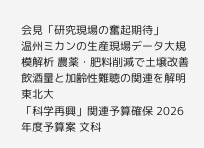会見「研究現場の奮起期待」
温州ミカンの生産現場データ大規模解析 農薬・肥料削減で土壌改善
飲酒量と加齢性難聴の関連を解明 東北大
「科学再興」関連予算確保 2026年度予算案 文科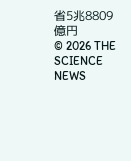省5兆8809億円
© 2026 THE SCIENCE NEWS